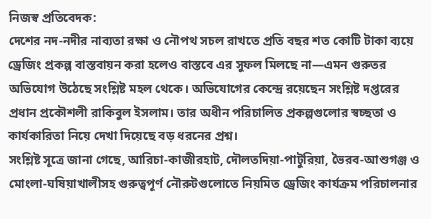নিজস্ব প্রতিবেদক:
দেশের নদ-নদীর নাব্যতা রক্ষা ও নৌপথ সচল রাখতে প্রতি বছর শত কোটি টাকা ব্যয়ে ড্রেজিং প্রকল্প বাস্তবায়ন করা হলেও বাস্তবে এর সুফল মিলছে না—এমন গুরুতর অভিযোগ উঠেছে সংশ্লিষ্ট মহল থেকে। অভিযোগের কেন্দ্রে রয়েছেন সংশ্লিষ্ট দপ্তরের প্রধান প্রকৌশলী রাকিবুল ইসলাম। তার অধীন পরিচালিত প্রকল্পগুলোর স্বচ্ছতা ও কার্যকারিতা নিয়ে দেখা দিয়েছে বড় ধরনের প্রশ্ন।
সংশ্লিষ্ট সূত্রে জানা গেছে, আরিচা-কাজীরহাট, দৌলতদিয়া-পাটুরিয়া, ভৈরব-আশুগঞ্জ ও মোংলা-ঘষিয়াখালীসহ গুরুত্বপূর্ণ নৌরুটগুলোতে নিয়মিত ড্রেজিং কার্যক্রম পরিচালনার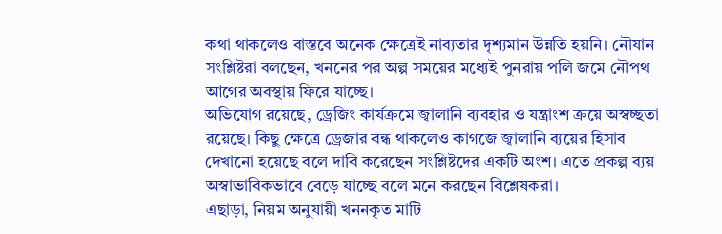কথা থাকলেও বাস্তবে অনেক ক্ষেত্রেই নাব্যতার দৃশ্যমান উন্নতি হয়নি। নৌযান সংশ্লিষ্টরা বলছেন, খননের পর অল্প সময়ের মধ্যেই পুনরায় পলি জমে নৌপথ আগের অবস্থায় ফিরে যাচ্ছে।
অভিযোগ রয়েছে, ড্রেজিং কার্যক্রমে জ্বালানি ব্যবহার ও যন্ত্রাংশ ক্রয়ে অস্বচ্ছতা রয়েছে। কিছু ক্ষেত্রে ড্রেজার বন্ধ থাকলেও কাগজে জ্বালানি ব্যয়ের হিসাব দেখানো হয়েছে বলে দাবি করেছেন সংশ্লিষ্টদের একটি অংশ। এতে প্রকল্প ব্যয় অস্বাভাবিকভাবে বেড়ে যাচ্ছে বলে মনে করছেন বিশ্লেষকরা।
এছাড়া, নিয়ম অনুযায়ী খননকৃত মাটি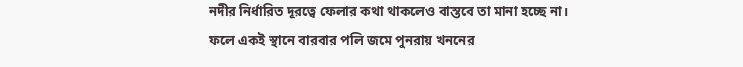নদীর নির্ধারিত দূরত্বে ফেলার কথা থাকলেও বাস্তবে তা মানা হচ্ছে না। ফলে একই স্থানে বারবার পলি জমে পুনরায় খননের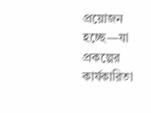প্রয়োজন হচ্ছে—যা প্রকল্পের কার্যকারিতা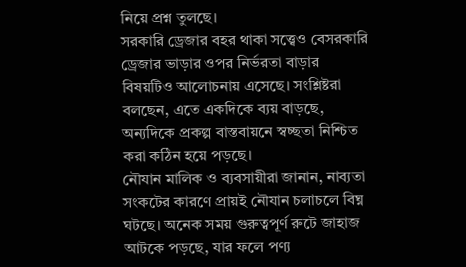নিয়ে প্রশ্ন তুলছে।
সরকারি ড্রেজার বহর থাকা সত্ত্বেও বেসরকারি ড্রেজার ভাড়ার ওপর নির্ভরতা বাড়ার বিষয়টিও আলোচনায় এসেছে। সংশ্লিষ্টরা বলছেন, এতে একদিকে ব্যয় বাড়ছে, অন্যদিকে প্রকল্প বাস্তবায়নে স্বচ্ছতা নিশ্চিত করা কঠিন হয়ে পড়ছে।
নৌযান মালিক ও ব্যবসায়ীরা জানান, নাব্যতা সংকটের কারণে প্রায়ই নৌযান চলাচলে বিঘ্ন ঘটছে। অনেক সময় গুরুত্বপূর্ণ রুটে জাহাজ আটকে পড়ছে, যার ফলে পণ্য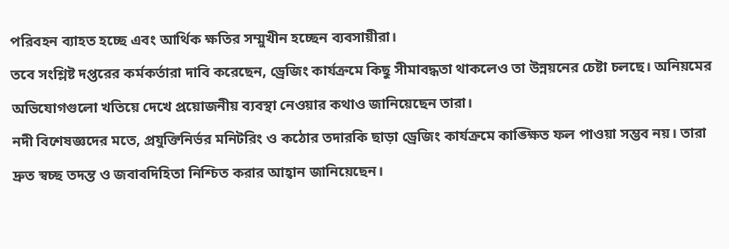পরিবহন ব্যাহত হচ্ছে এবং আর্থিক ক্ষতির সম্মুখীন হচ্ছেন ব্যবসায়ীরা।
তবে সংশ্লিষ্ট দপ্তরের কর্মকর্তারা দাবি করেছেন, ড্রেজিং কার্যক্রমে কিছু সীমাবদ্ধতা থাকলেও তা উন্নয়নের চেষ্টা চলছে। অনিয়মের অভিযোগগুলো খতিয়ে দেখে প্রয়োজনীয় ব্যবস্থা নেওয়ার কথাও জানিয়েছেন তারা।
নদী বিশেষজ্ঞদের মতে, প্রযুক্তিনির্ভর মনিটরিং ও কঠোর তদারকি ছাড়া ড্রেজিং কার্যক্রমে কাঙ্ক্ষিত ফল পাওয়া সম্ভব নয়। তারা দ্রুত স্বচ্ছ তদন্ত ও জবাবদিহিতা নিশ্চিত করার আহ্বান জানিয়েছেন।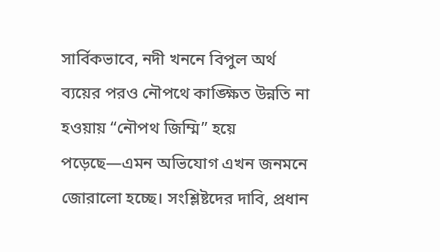সার্বিকভাবে, নদী খননে বিপুল অর্থ ব্যয়ের পরও নৌপথে কাঙ্ক্ষিত উন্নতি না হওয়ায় “নৌপথ জিম্মি” হয়ে পড়েছে—এমন অভিযোগ এখন জনমনে জোরালো হচ্ছে। সংশ্লিষ্টদের দাবি, প্রধান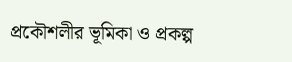প্রকৌশলীর ভূমিকা ও প্রকল্প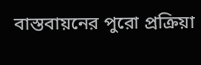বাস্তবায়নের পুরো প্রক্রিয়া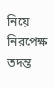নিয়ে নিরপেক্ষ তদন্ত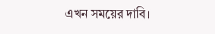এখন সময়ের দাবি।